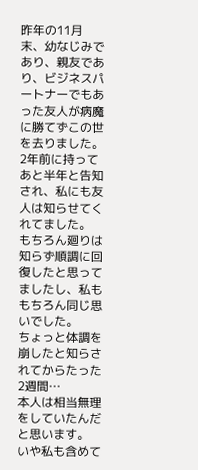昨年の11月末、幼なじみであり、親友であり、ビジネスパートナーでもあった友人が病魔に勝てずこの世を去りました。
2年前に持ってあと半年と告知され、私にも友人は知らせてくれてました。
もちろん廻りは知らず順調に回復したと思ってましたし、私ももちろん同じ思いでした。
ちょっと体調を崩したと知らされてからたった2週間…
本人は相当無理をしていたんだと思います。
いや私も含めて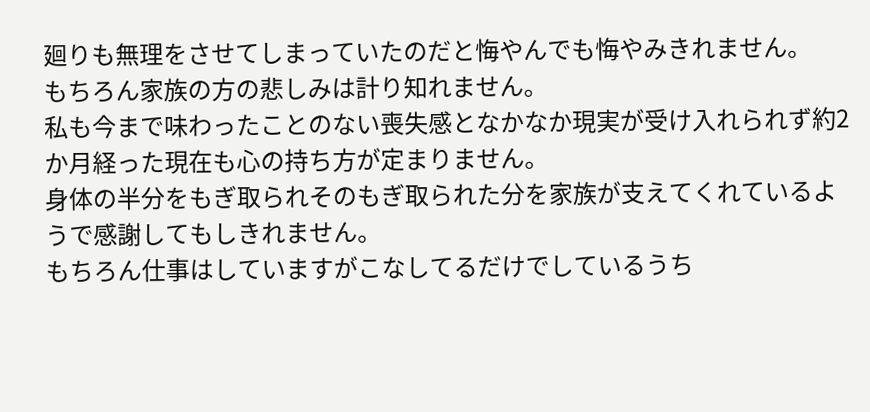廻りも無理をさせてしまっていたのだと悔やんでも悔やみきれません。
もちろん家族の方の悲しみは計り知れません。
私も今まで味わったことのない喪失感となかなか現実が受け入れられず約2か月経った現在も心の持ち方が定まりません。
身体の半分をもぎ取られそのもぎ取られた分を家族が支えてくれているようで感謝してもしきれません。
もちろん仕事はしていますがこなしてるだけでしているうち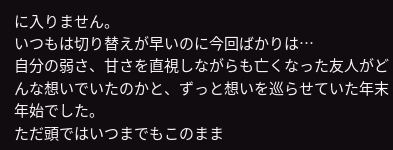に入りません。
いつもは切り替えが早いのに今回ばかりは…
自分の弱さ、甘さを直視しながらも亡くなった友人がどんな想いでいたのかと、ずっと想いを巡らせていた年末年始でした。
ただ頭ではいつまでもこのまま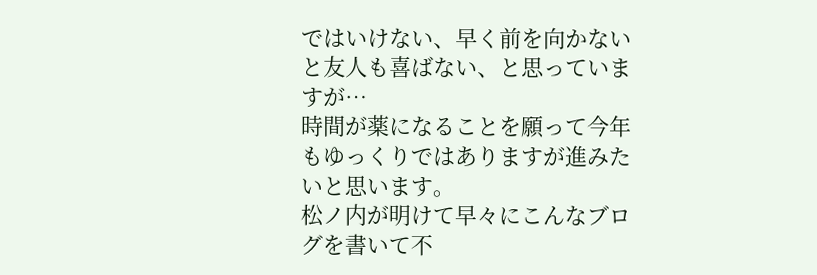ではいけない、早く前を向かないと友人も喜ばない、と思っていますが…
時間が薬になることを願って今年もゆっくりではありますが進みたいと思います。
松ノ内が明けて早々にこんなブログを書いて不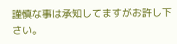謹慎な事は承知してますがお許し下さい。